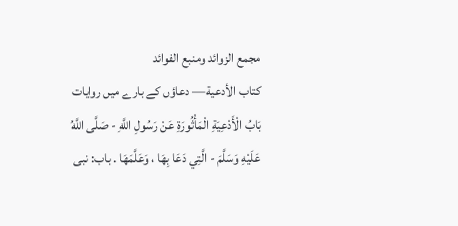مجمع الزوائد ومنبع الفوائد
كتاب الأدعية— دعاؤں کے بارے میں روایات
بَابُ الْأَدْعِيَةِ الْمَأْثُورَةِ عَنْ رَسُولِ اللَّهِ - صَلَّى اللَّهُ عَلَيْهِ وَسَلَّمَ - الَّتِي دَعَا بِهَا ، وَعَلَّمَهَا . باب: نبی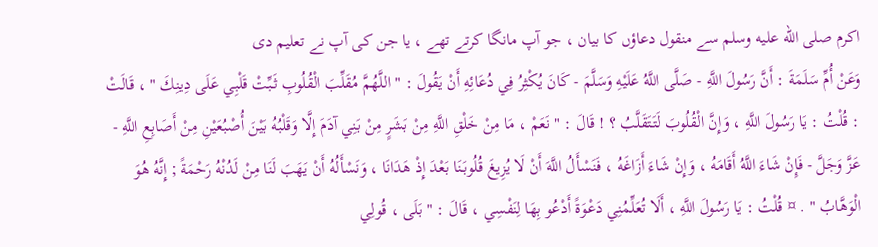اکرم صلى الله عليه وسلم سے منقول دعاؤں کا بیان ، جو آپ مانگا کرتے تھے ، یا جن کی آپ نے تعلیم دی
وَعَنْ أُمِّ سَلَمَةَ : أَنَّ رَسُولَ اللَّهِ - صَلَّى اللَّهُ عَلَيْهِ وَسَلَّمَ - كَانَ يُكْثِرُ فِي دُعَائِهِ أَنْ يَقُولَ : " اللَّهُمَّ مُقَلِّبَ الْقُلُوبِ ثَبِّتْ قَلْبِي عَلَى دِينِكَ " ، قَالَتْ : قُلْتُ : يَا رَسُولَ اللَّهِ ، وَإِنَّ الْقُلُوبَ لَتَتَقَلَّبُ ؟ ! قَالَ : " نَعَمْ ، مَا مِنْ خَلْقِ اللَّهِ مِنْ بَشَرٍ مِنْ بَنِي آدَمَ إِلَّا وَقَلْبُهُ بَيْنَ أُصْبُعَيْنِ مِنْ أَصَابِعِ اللَّهِ - عَزَّ وَجَلَّ - فَإِنْ شَاءَ اللَّهُ أَقَامَهُ ، وَإِنْ شَاءَ أَزَاغَهُ ، فَنَسْأَلُ اللَّهَ أَنْ لَا يُزِيغَ قُلُوبَنَا بَعْدَ إِذْ هَدَانَا ، وَنَسْأَلُهُ أَنْ يَهَبَ لَنَا مِنْ لَدُنْهُ رَحْمَةً ; إِنَّهُ هُوَ الْوَهَّابُ " . ¤ قُلْتُ : يَا رَسُولَ اللَّهِ ، أَلَا تُعَلِّمُنِي دَعْوَةً أَدْعُو بِهَا لِنَفْسِي ، قَالَ : " بَلَى ، قُولِي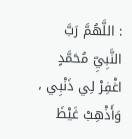: اللَّهُمَّ رَبَّ النَّبِيِّ مُحَمَّدٍ اغْفِرْ لِي ذَنْبِي ، وَأَذْهِبْ غَيْظَ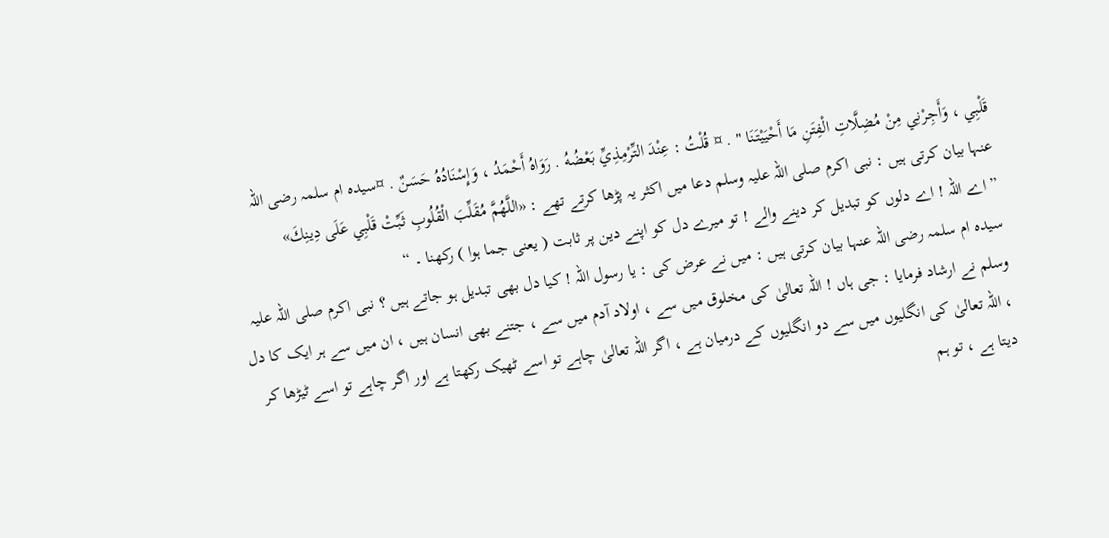قَلْبِي ، وَأَجِرْنِي مِنْ مُضِلَّاتِ الْفِتَنِ مَا أَحْيَيْتَنَا " . ¤ قُلْتُ : عِنْدَ التِّرْمِذِيِّ بَعْضُهُ . رَوَاهُ أَحْمَدُ ، وَإِسْنَادُهُ حَسَنٌ . ¤سیدہ ام سلمہ رضی اللہ عنہا بیان کرتی ہیں : نبی اکرم صلی اللہ علیہ وسلم دعا میں اکثر یہ پڑھا کرتے تھے : «اللَّهُمَّ مُقَلِّبَ الْقُلُوبِ ثَبِّتْ قَلْبِي عَلَى دِينِكَ»
” اے اللہ ! اے دلوں کو تبدیل کر دینے والے ! تو میرے دل کو اپنے دین پر ثابت ( یعنی جما ہوا ) رکھنا ۔ “
سیدہ ام سلمہ رضی اللہ عنہا بیان کرتی ہیں : میں نے عرض کی : یا رسول اللہ ! کیا دل بھی تبدیل ہو جاتے ہیں ؟ نبی اکرم صلی اللہ علیہ وسلم نے ارشاد فرمایا : جی ہاں ! اللہ تعالیٰ کی مخلوق میں سے ، اولاد آدم میں سے ، جتنے بھی انسان ہیں ، ان میں سے ہر ایک کا دل ، اللہ تعالیٰ کی انگلیوں میں سے دو انگلیوں کے درمیان ہے ، اگر اللہ تعالیٰ چاہے تو اسے ٹھیک رکھتا ہے اور اگر چاہے تو اسے ٹیڑھا کر دیتا ہے ، تو ہم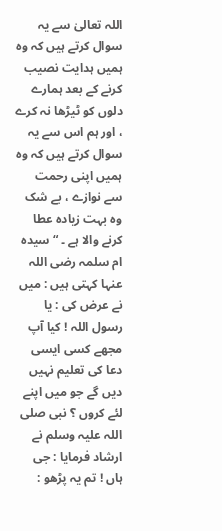اللہ تعالیٰ سے یہ سوال کرتے ہیں کہ وہ ہمیں ہدایت نصیب کرنے کے بعد ہمارے دلوں کو ٹیڑھا نہ کرے ، اور ہم اس سے یہ سوال کرتے ہیں کہ وہ ہمیں اپنی رحمت سے نوازے ، بے شک وہ بہت زیادہ عطا کرنے والا ہے ۔ “ سیدہ ام سلمہ رضی اللہ عنہا کہتی ہیں : میں نے عرض کی : یا رسول اللہ ! کیا آپ مجھے کسی ایسی دعا کی تعلیم نہیں دیں گے جو میں اپنے لئے کروں ؟ نبی صلی اللہ علیہ وسلم نے ارشاد فرمایا : جی ہاں ! تم یہ پڑھو :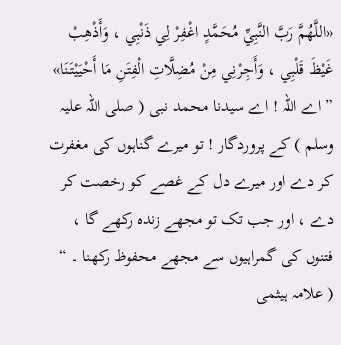«اللَّهُمَّ رَبَّ النَّبِيِّ مُحَمَّدٍ اغْفِرْ لِي ذَنْبِي ، وَأَذْهِبْ غَيْظَ قَلْبِي ، وَأَجِرْنِي مِنْ مُضِلَّاتِ الْفِتَنِ مَا أَحْيَيْتَنَا»
” اے اللہ ! اے سیدنا محمد نبی ( صلی اللہ علیہ وسلم ) کے پروردگار ! تو میرے گناہوں کی مغفرت کر دے اور میرے دل کے غصے کو رخصت کر دے ، اور جب تک تو مجھے زندہ رکھے گا ، فتنوں کی گمراہیوں سے مجھے محفوظ رکھنا ۔ “
( علامہ ہیثمی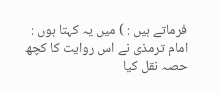فرماتے ہیں : ) میں یہ کہتا ہوں : امام ترمذی نے اس روایت کا کچھ حصہ نقل کیا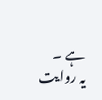ہے ۔
یہ روایت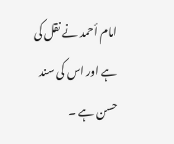امام أحمد نے نقل کی ہے اور اس کی سند حسن ہے ۔